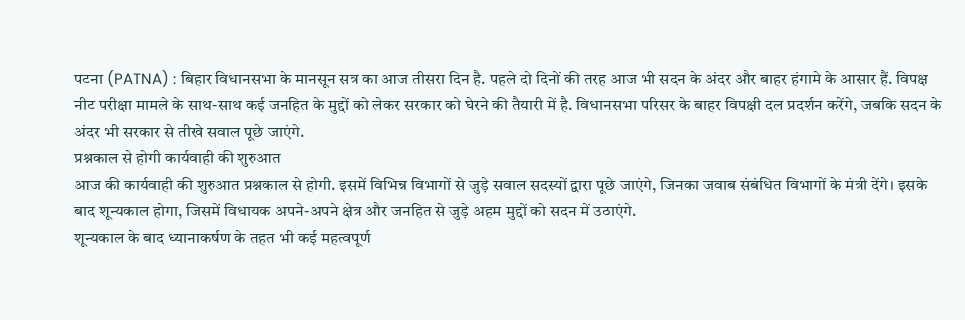पटना (PATNA) : बिहार विधानसभा के मानसून सत्र का आज तीसरा दिन है. पहले दो दिनों की तरह आज भी सदन के अंदर और बाहर हंगामे के आसार हैं. विपक्ष नीट परीक्षा मामले के साथ-साथ कई जनहित के मुद्दों को लेकर सरकार को घेरने की तैयारी में है. विधानसभा परिसर के बाहर विपक्षी दल प्रदर्शन करेंगे, जबकि सदन के अंदर भी सरकार से तीखे सवाल पूछे जाएंगे.
प्रश्नकाल से होगी कार्यवाही की शुरुआत
आज की कार्यवाही की शुरुआत प्रश्नकाल से होगी. इसमें विभिन्न विभागों से जुड़े सवाल सदस्यों द्वारा पूछे जाएंगे, जिनका जवाब संबंधित विभागों के मंत्री देंगे। इसके बाद शून्यकाल होगा, जिसमें विधायक अपने-अपने क्षेत्र और जनहित से जुड़े अहम मुद्दों को सदन में उठाएंगे.
शून्यकाल के बाद ध्यानाकर्षण के तहत भी कई महत्वपूर्ण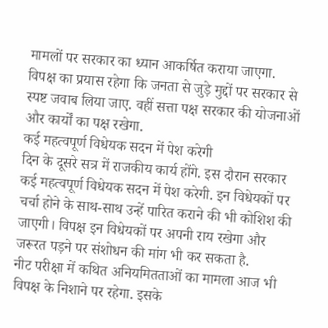मामलों पर सरकार का ध्यान आकर्षित कराया जाएगा. विपक्ष का प्रयास रहेगा कि जनता से जुड़े मुद्दों पर सरकार से स्पष्ट जवाब लिया जाए. वहीं सत्ता पक्ष सरकार की योजनाओं और कार्यों का पक्ष रखेगा.
कई महत्वपूर्ण विधेयक सदन में पेश करेगी
दिन के दूसरे सत्र में राजकीय कार्य होंगे. इस दौरान सरकार कई महत्वपूर्ण विधेयक सदन में पेश करेगी. इन विधेयकों पर चर्चा होने के साथ-साथ उन्हें पारित कराने की भी कोशिश की जाएगी। विपक्ष इन विधेयकों पर अपनी राय रखेगा और जरूरत पड़ने पर संशोधन की मांग भी कर सकता है.
नीट परीक्षा में कथित अनियमितताओं का मामला आज भी विपक्ष के निशाने पर रहेगा. इसके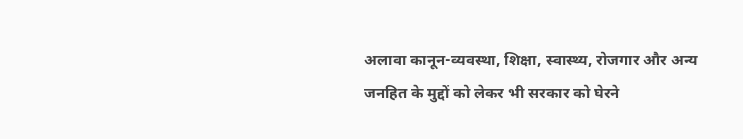अलावा कानून-व्यवस्था, शिक्षा, स्वास्थ्य, रोजगार और अन्य जनहित के मुद्दों को लेकर भी सरकार को घेरने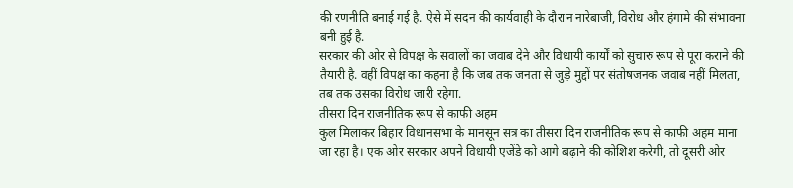की रणनीति बनाई गई है. ऐसे में सदन की कार्यवाही के दौरान नारेबाजी, विरोध और हंगामे की संभावना बनी हुई है.
सरकार की ओर से विपक्ष के सवालों का जवाब देने और विधायी कार्यों को सुचारु रूप से पूरा कराने की तैयारी है. वहीं विपक्ष का कहना है कि जब तक जनता से जुड़े मुद्दों पर संतोषजनक जवाब नहीं मिलता, तब तक उसका विरोध जारी रहेगा.
तीसरा दिन राजनीतिक रूप से काफी अहम
कुल मिलाकर बिहार विधानसभा के मानसून सत्र का तीसरा दिन राजनीतिक रूप से काफी अहम माना जा रहा है। एक ओर सरकार अपने विधायी एजेंडे को आगे बढ़ाने की कोशिश करेगी, तो दूसरी ओर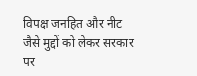विपक्ष जनहित और नीट जैसे मुद्दों को लेकर सरकार पर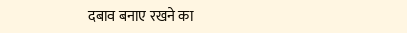दबाव बनाए रखने का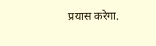प्रयास करेगा.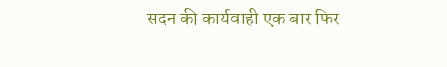सदन की कार्यवाही एक बार फिर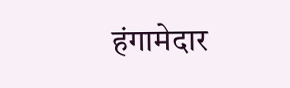हंगामेदार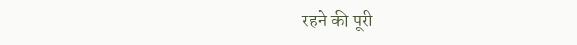रहने की पूरी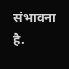संभावना है.